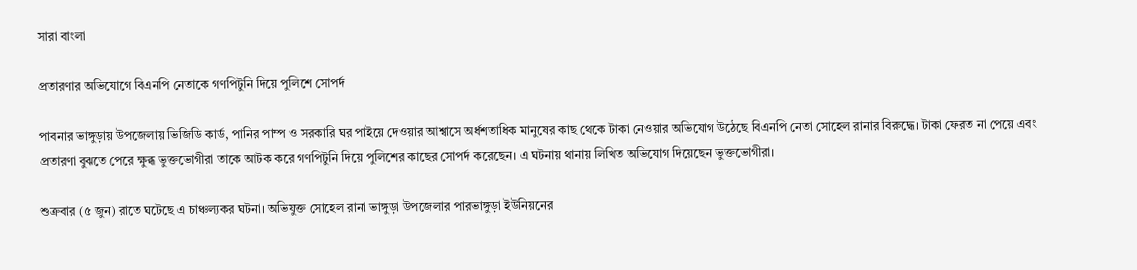সারা বাংলা

প্রতারণার অভিযোগে বিএনপি নেতাকে গণপিটুনি দিয়ে পুলিশে সোপর্দ

পাবনার ভাঙ্গুড়ায় উপজেলায় ভিজিডি কার্ড, পানির পাম্প ও সরকারি ঘর পাইয়ে দেওয়ার আশ্বাসে অর্ধশতাধিক মানুষের কাছ থেকে টাকা নেওয়ার অভিযোগ উঠেছে বিএনপি নেতা সোহেল রানার বিরুদ্ধে। টাকা ফেরত না পেয়ে এবং প্রতারণা বুঝতে পেরে ক্ষুব্ধ ভুক্তভোগীরা তাকে আটক করে গণপিটুনি দিয়ে পুলিশের কাছের সোপর্দ করেছেন। এ ঘটনায় থানায় লিখিত অভিযোগ দিয়েছেন ভুক্তভোগীরা।

শুক্রবার (৫ জুন) রাতে ঘটেছে এ চাঞ্চল্যকর ঘটনা। অভিযুক্ত সোহেল রানা ভাঙ্গুড়া উপজেলার পারভাঙ্গুড়া ইউনিয়নের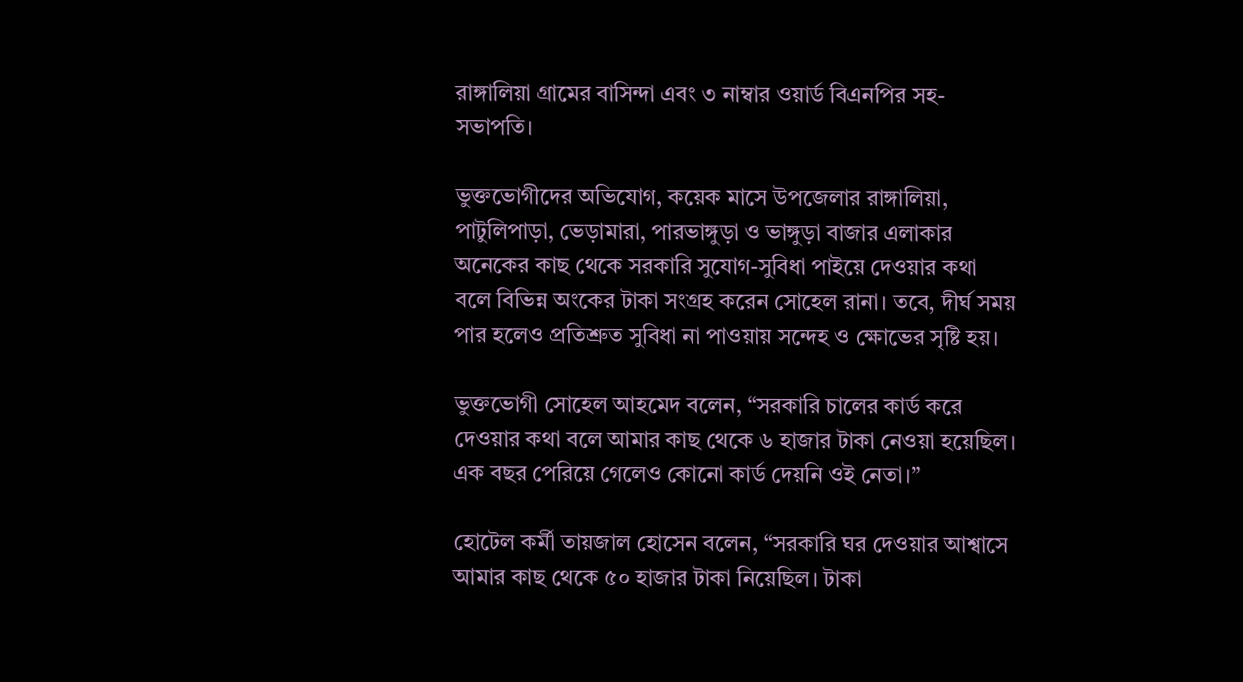রাঙ্গালিয়া গ্রামের বাসিন্দা এবং ৩ নাম্বার ওয়ার্ড বিএনপির সহ-সভাপতি।

ভুক্তভোগীদের অভিযোগ, কয়েক মাসে উপজেলার রাঙ্গালিয়া, পাটুলিপাড়া, ভেড়ামারা, পারভাঙ্গুড়া ও ভাঙ্গুড়া বাজার এলাকার অনেকের কাছ থেকে সরকারি সুযোগ-সুবিধা পাইয়ে দেওয়ার কথা বলে বিভিন্ন অংকের টাকা সংগ্রহ করেন সোহেল রানা। তবে, দীর্ঘ সময় পার হলেও প্রতিশ্রুত সুবিধা না পাওয়ায় সন্দেহ ও ক্ষোভের সৃষ্টি হয়।

ভুক্তভোগী সোহেল আহমেদ বলেন, “সরকারি চালের কার্ড করে দেওয়ার কথা বলে আমার কাছ থেকে ৬ হাজার টাকা নেওয়া হয়েছিল। এক বছর পেরিয়ে গেলেও কোনো কার্ড দেয়নি ওই নেতা।”

হোটেল কর্মী তায়জাল হোসেন বলেন, “সরকারি ঘর দেওয়ার আশ্বাসে আমার কাছ থেকে ৫০ হাজার টাকা নিয়েছিল। টাকা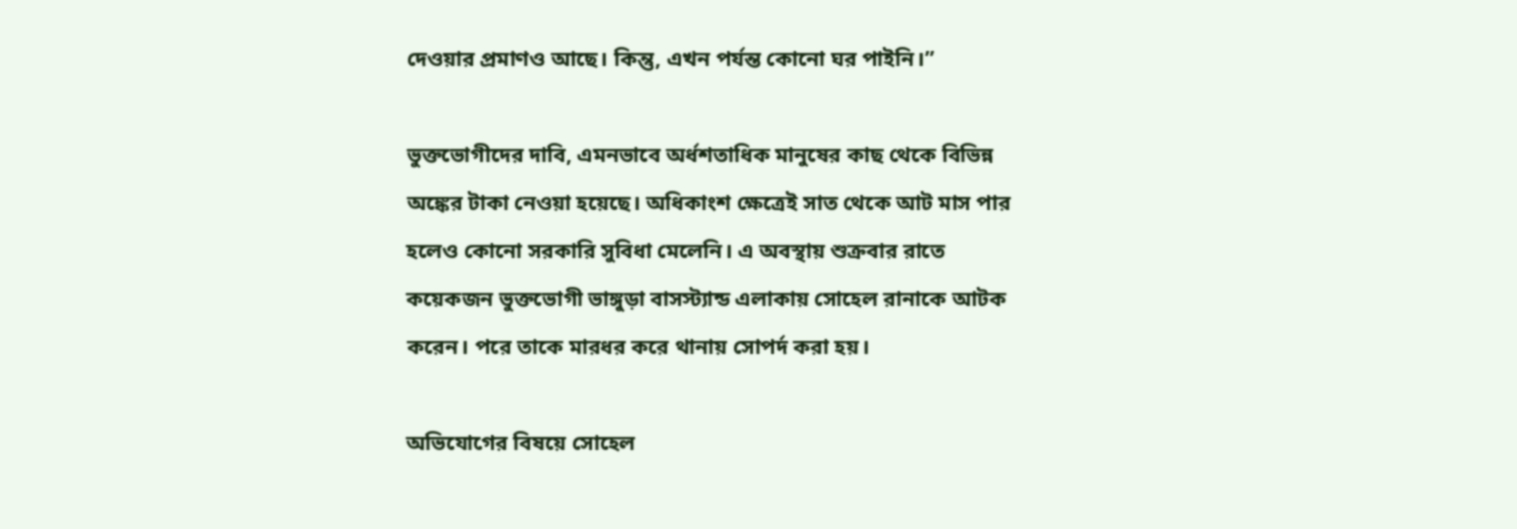দেওয়ার প্রমাণও আছে। কিন্তু, এখন পর্যন্ত কোনো ঘর পাইনি।”

ভুক্তভোগীদের দাবি, এমনভাবে অর্ধশতাধিক মানুষের কাছ থেকে বিভিন্ন অঙ্কের টাকা নেওয়া হয়েছে। অধিকাংশ ক্ষেত্রেই সাত থেকে আট মাস পার হলেও কোনো সরকারি সুবিধা মেলেনি। এ অবস্থায় শুক্রবার রাতে কয়েকজন ভুক্তভোগী ভাঙ্গুড়া বাসস্ট্যান্ড এলাকায় সোহেল রানাকে আটক করেন। পরে তাকে মারধর করে থানায় সোপর্দ করা হয়।

অভিযোগের বিষয়ে সোহেল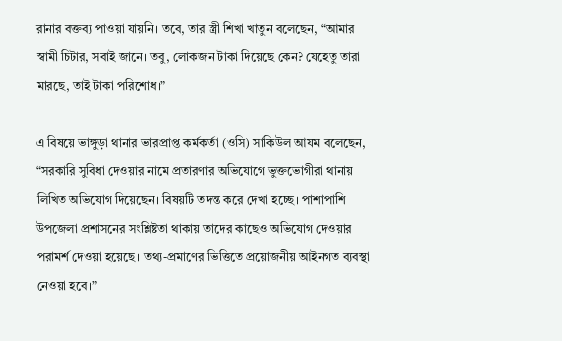রানার বক্তব্য পাওয়া যায়নি। তবে, তার স্ত্রী শিখা খাতুন বলেছেন, “আমার স্বামী চিটার, সবাই জানে। তবু, লোকজন টাকা দিয়েছে কেন? যেহেতু তারা মারছে, তাই টাকা পরিশোধ।”

এ বিষয়ে ভাঙ্গুড়া থানার ভারপ্রাপ্ত কর্মকর্তা (ওসি) সাকিউল আযম বলেছেন, “সরকারি সুবিধা দেওয়ার নামে প্রতারণার অভিযোগে ভুক্তভোগীরা থানায় লিখিত অভিযোগ দিয়েছেন। বিষয়টি তদন্ত করে দেখা হচ্ছে। পাশাপাশি উপজেলা প্রশাসনের সংশ্লিষ্টতা থাকায় তাদের কাছেও অভিযোগ দেওয়ার পরামর্শ দেওয়া হয়েছে। তথ্য-প্রমাণের ভিত্তিতে প্রয়োজনীয় আইনগত ব্যবস্থা নেওয়া হবে।”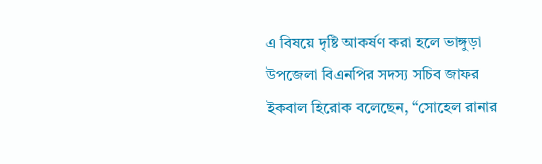এ বিষয়ে দৃষ্টি আকর্ষণ করা হলে ভাঙ্গুড়া উপজেলা বিএনপির সদস্য সচিব জাফর ইকবাল হিরোক বলেছেন, “সোহেল রানার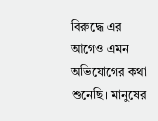বিরুদ্ধে এর আগেও এমন অভিযোগের কথা শুনেছি। মানুষের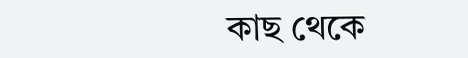কাছ থেকে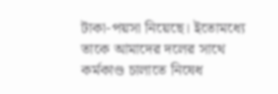টাকা-পয়সা নিয়েছে। ইতোমধ্যে তাকে আমাদের দলের সাথে কর্মকাণ্ড চালাতে নিষেধ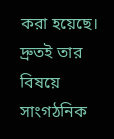করা হয়েছে। দ্রুতই তার বিষয়ে সাংগঠনিক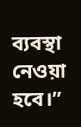ব্যবস্থা নেওয়া হবে।”